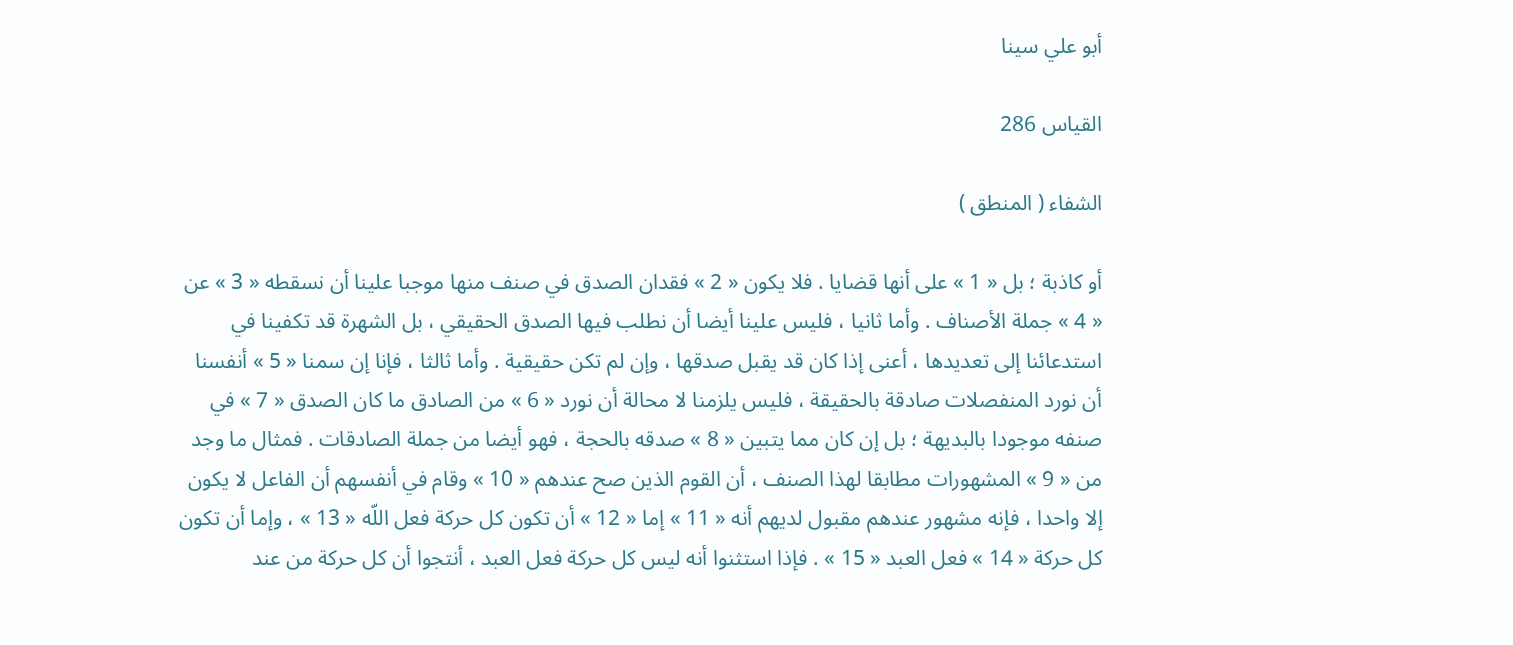أبو علي سينا

القياس 286

الشفاء ( المنطق )

أو كاذبة ؛ بل « 1 » على أنها قضايا . فلا يكون « 2 » فقدان الصدق في صنف منها موجبا علينا أن نسقطه « 3 » عن « 4 » جملة الأصناف . وأما ثانيا ، فليس علينا أيضا أن نطلب فيها الصدق الحقيقي ، بل الشهرة قد تكفينا في استدعائنا إلى تعديدها ، أعنى إذا كان قد يقبل صدقها ، وإن لم تكن حقيقية . وأما ثالثا ، فإنا إن سمنا « 5 » أنفسنا أن نورد المنفصلات صادقة بالحقيقة ، فليس يلزمنا لا محالة أن نورد « 6 » من الصادق ما كان الصدق « 7 » في صنفه موجودا بالبديهة ؛ بل إن كان مما يتبين « 8 » صدقه بالحجة ، فهو أيضا من جملة الصادقات . فمثال ما وجد من « 9 » المشهورات مطابقا لهذا الصنف ، أن القوم الذين صح عندهم « 10 » وقام في أنفسهم أن الفاعل لا يكون إلا واحدا ، فإنه مشهور عندهم مقبول لديهم أنه « 11 » إما « 12 » أن تكون كل حركة فعل اللّه « 13 » ، وإما أن تكون كل حركة « 14 » فعل العبد « 15 » . فإذا استثنوا أنه ليس كل حركة فعل العبد ، أنتجوا أن كل حركة من عند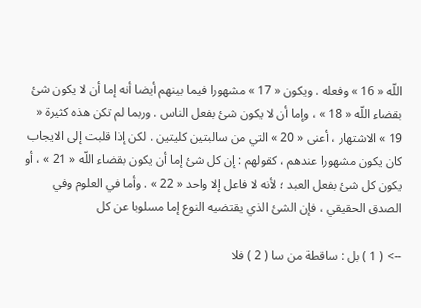اللّه « 16 » وفعله . ويكون « 17 » مشهورا فيما بينهم أيضا أنه إما أن لا يكون شئ بقضاء اللّه « 18 » ، وإما أن لا يكون شئ بفعل الناس . وربما لم تكن هذه كثيرة « 19 » الاشتهار ، أعنى « 20 » التي من سالبتين كليتين . لكن إذا قلبت إلى الايجاب كان يكون مشهورا عندهم ، كقولهم : إن كل شئ إما أن يكون بقضاء اللّه « 21 » ، أو يكون كل شئ بفعل العبد ؛ لأنه لا فاعل إلا واحد « 22 » . وأما في العلوم وفي الصدق الحقيقي ، فإن الشئ الذي يقتضيه النوع إما مسلوبا عن كل

--> ( 1 ) بل : ساقطة من سا ( 2 ) فلا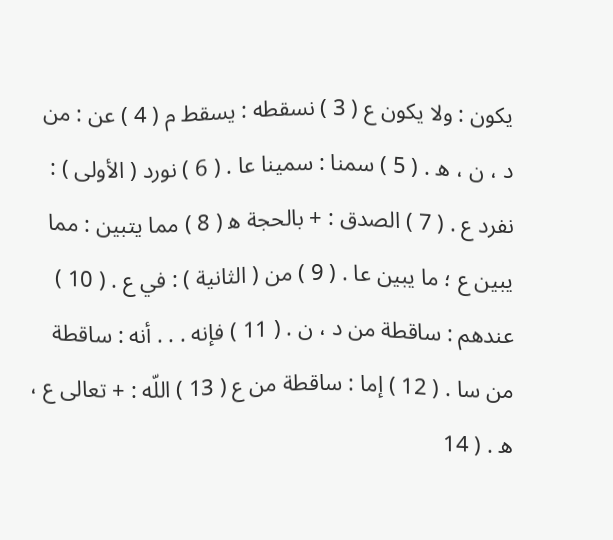يكون : ولا يكون ع ( 3 ) نسقطه : يسقط م ( 4 ) عن : من د ، ن ، ه . ( 5 ) سمنا : سمينا عا . ( 6 ) نورد ( الأولى ) : نفرد ع . ( 7 ) الصدق : + بالحجة ه‍ ( 8 ) مما يتبين : مما يبين ع ؛ ما يبين عا . ( 9 ) من ( الثانية ) : في ع . ( 10 ) عندهم : ساقطة من د ، ن . ( 11 ) فإنه . . . أنه : ساقطة من سا . ( 12 ) إما : ساقطة من ع ( 13 ) اللّه : + تعالى ع ، ه . ( 14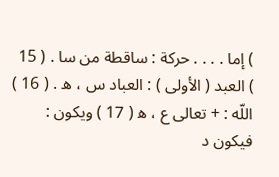) إما . . . . حركة : ساقطة من سا . ( 15 ) العبد ( الأولى ) : العباد س ، ه . ( 16 ) اللّه : + تعالى ع ، ه‍ ( 17 ) ويكون : فيكون د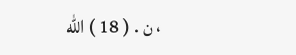، ن . ( 18 ) اللّه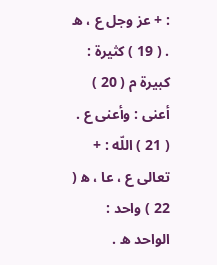: + عز وجل ع ، ه . ( 19 ) كثيرة : كبيرة م ( 20 ) أعنى : وأعنى ع . ( 21 ) اللّه : + تعالى ع ، عا ، ه‍ ( 22 ) واحد : الواحد ه .